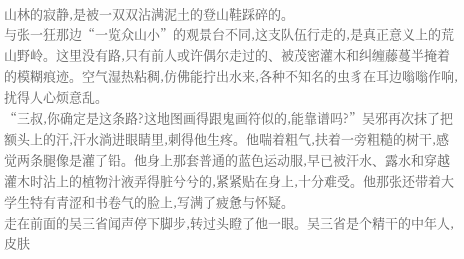山林的寂静,是被一双双沾满泥土的登山鞋踩碎的。
与张一狂那边“一览众山小”的观景台不同,这支队伍行走的,是真正意义上的荒山野岭。这里没有路,只有前人或许偶尔走过的、被茂密灌木和纠缠藤蔓半掩着的模糊痕迹。空气湿热粘稠,仿佛能拧出水来,各种不知名的虫豸在耳边嗡嗡作响,扰得人心烦意乱。
“三叔,你确定是这条路?这地图画得跟鬼画符似的,能靠谱吗?”吴邪再次抹了把额头上的汗,汗水淌进眼睛里,刺得他生疼。他喘着粗气,扶着一旁粗糙的树干,感觉两条腿像是灌了铅。他身上那套普通的蓝色运动服,早已被汗水、露水和穿越灌木时沾上的植物汁液弄得脏兮兮的,紧紧贴在身上,十分难受。他那张还带着大学生特有青涩和书卷气的脸上,写满了疲惫与怀疑。
走在前面的吴三省闻声停下脚步,转过头瞪了他一眼。吴三省是个精干的中年人,皮肤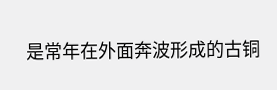是常年在外面奔波形成的古铜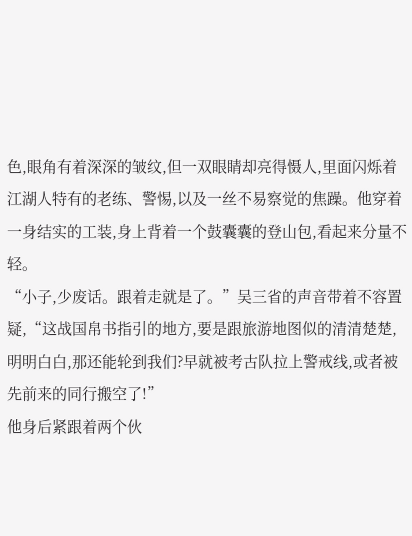色,眼角有着深深的皱纹,但一双眼睛却亮得慑人,里面闪烁着江湖人特有的老练、警惕,以及一丝不易察觉的焦躁。他穿着一身结实的工装,身上背着一个鼓囊囊的登山包,看起来分量不轻。
“小子,少废话。跟着走就是了。”吴三省的声音带着不容置疑,“这战国帛书指引的地方,要是跟旅游地图似的清清楚楚,明明白白,那还能轮到我们?早就被考古队拉上警戒线,或者被先前来的同行搬空了!”
他身后紧跟着两个伙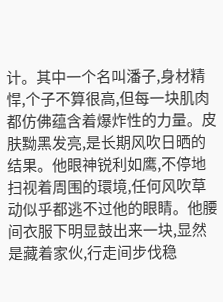计。其中一个名叫潘子,身材精悍,个子不算很高,但每一块肌肉都仿佛蕴含着爆炸性的力量。皮肤黝黑发亮,是长期风吹日晒的结果。他眼神锐利如鹰,不停地扫视着周围的環境,任何风吹草动似乎都逃不过他的眼睛。他腰间衣服下明显鼓出来一块,显然是藏着家伙,行走间步伐稳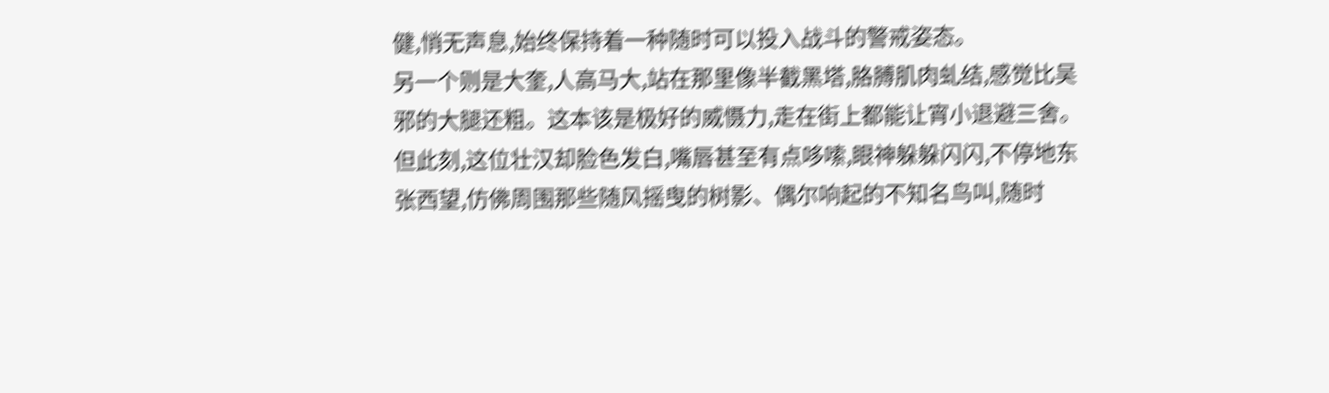健,悄无声息,始终保持着一种随时可以投入战斗的警戒姿态。
另一个则是大奎,人高马大,站在那里像半截黑塔,胳膊肌肉虬结,感觉比吴邪的大腿还粗。这本该是极好的威慑力,走在街上都能让宵小退避三舍。但此刻,这位壮汉却脸色发白,嘴唇甚至有点哆嗦,眼神躲躲闪闪,不停地东张西望,仿佛周围那些随风摇曳的树影、偶尔响起的不知名鸟叫,随时